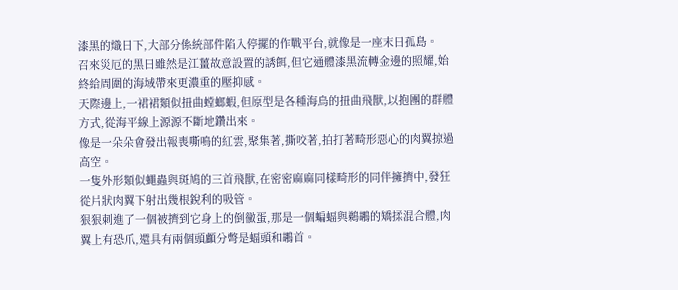漆黑的熾日下,大部分係統部件陷入停擺的作戰平台,就像是一座末日孤島。
召來災厄的黑日雖然是江薑故意設置的誘餌,但它通體漆黑流轉金邊的照耀,始終給周圍的海域帶來更濃重的壓抑感。
天際邊上,一裙裙類似扭曲螳螂蝦,但原型是各種海鳥的扭曲飛獸,以抱團的群體方式,從海平線上源源不斷地鑽出來。
像是一朵朵會發出報喪嘶鳴的紅雲,聚集著,撕咬著,拍打著畸形惡心的肉翼掠過高空。
一隻外形類似蠅蟲與斑鳩的三首飛獸,在密密麻麻同樣畸形的同伴擁擠中,發狂從片狀肉翼下射出幾根銳利的吸管。
狠狠刺進了一個被擠到它身上的倒黴蛋,那是一個蝙蝠與鵜鶘的矯揉混合體,肉翼上有恐爪,還具有兩個頭顱分彆是蝠頭和鶘首。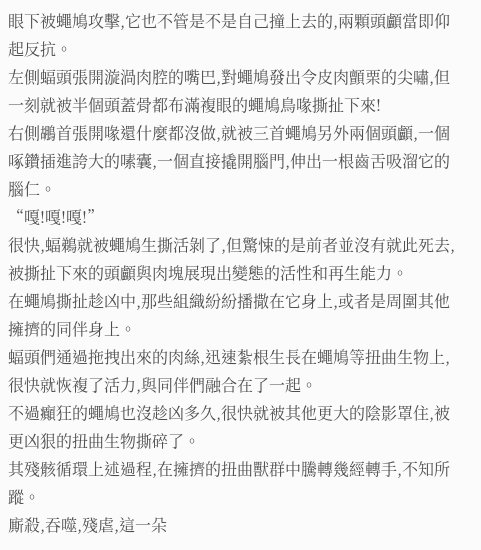眼下被蠅鳩攻擊,它也不管是不是自己撞上去的,兩顆頭顱當即仰起反抗。
左側蝠頭張開漩渦肉腔的嘴巴,對蠅鳩發出令皮肉顫栗的尖嘯,但一刻就被半個頭蓋骨都布滿複眼的蠅鳩鳥喙撕扯下來!
右側鶘首張開喙還什麼都沒做,就被三首蠅鳩另外兩個頭顱,一個啄鑽插進誇大的嗉囊,一個直接撬開腦門,伸出一根齒舌吸溜它的腦仁。
“嘎!嘎!嘎!”
很快,蝠鵜就被蠅鳩生撕活剝了,但驚悚的是前者並沒有就此死去,被撕扯下來的頭顱與肉塊展現出變態的活性和再生能力。
在蠅鳩撕扯趁凶中,那些組織紛紛播撒在它身上,或者是周圍其他擁擠的同伴身上。
蝠頭們通過拖拽出來的肉絲,迅速紮根生長在蠅鳩等扭曲生物上,很快就恢複了活力,與同伴們融合在了一起。
不過癲狂的蠅鳩也沒趁凶多久,很快就被其他更大的陰影罩住,被更凶狠的扭曲生物撕碎了。
其殘骸循環上述過程,在擁擠的扭曲獸群中騰轉幾經轉手,不知所蹤。
廝殺,吞噬,殘虐,這一朵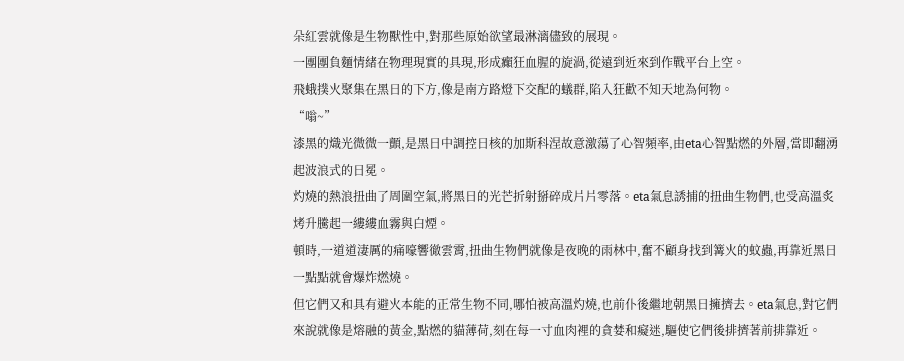朵紅雲就像是生物獸性中,對那些原始欲望最淋漓儘致的展現。
一團團負麵情緒在物理現實的具現,形成癲狂血腥的旋渦,從遠到近來到作戰平台上空。
飛蛾撲火聚集在黑日的下方,像是南方路燈下交配的蟻群,陷入狂歡不知天地為何物。
“嗡~”
漆黑的熾光微微一顫,是黑日中調控日核的加斯科涅故意激蕩了心智頻率,由eta心智點燃的外層,當即翻湧起波浪式的日冕。
灼燒的熱浪扭曲了周圍空氣,將黑日的光芒折射掰碎成片片零落。eta氣息誘捕的扭曲生物們,也受高溫炙烤升騰起一縷縷血霧與白煙。
頓時,一道道淒厲的痛嚎響徹雲霄,扭曲生物們就像是夜晚的雨林中,奮不顧身找到篝火的蚊蟲,再靠近黑日一點點就會爆炸燃燒。
但它們又和具有避火本能的正常生物不同,哪怕被高溫灼燒,也前仆後繼地朝黑日擁擠去。eta氣息,對它們來說就像是熔融的黃金,點燃的貓薄荷,刻在每一寸血肉裡的貪婪和癡迷,驅使它們後排擠著前排靠近。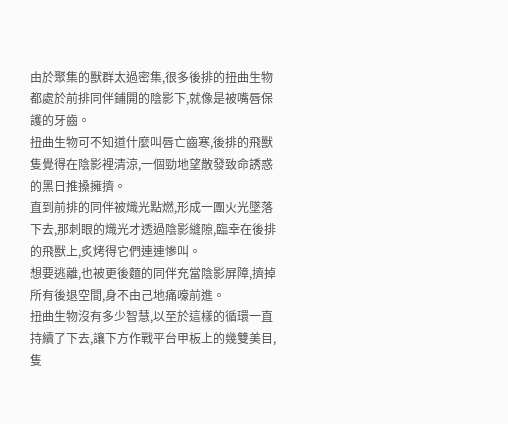由於聚集的獸群太過密集,很多後排的扭曲生物都處於前排同伴鋪開的陰影下,就像是被嘴唇保護的牙齒。
扭曲生物可不知道什麼叫唇亡齒寒,後排的飛獸隻覺得在陰影裡清涼,一個勁地望散發致命誘惑的黑日推搡擁擠。
直到前排的同伴被熾光點燃,形成一團火光墜落下去,那刺眼的熾光才透過陰影縫隙,臨幸在後排的飛獸上,炙烤得它們連連慘叫。
想要逃離,也被更後麵的同伴充當陰影屏障,擠掉所有後退空間,身不由己地痛嚎前進。
扭曲生物沒有多少智慧,以至於這樣的循環一直持續了下去,讓下方作戰平台甲板上的幾雙美目,隻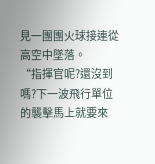見一團團火球接連從高空中墜落。
“指揮官呢?還沒到嗎?下一波飛行單位的襲擊馬上就要來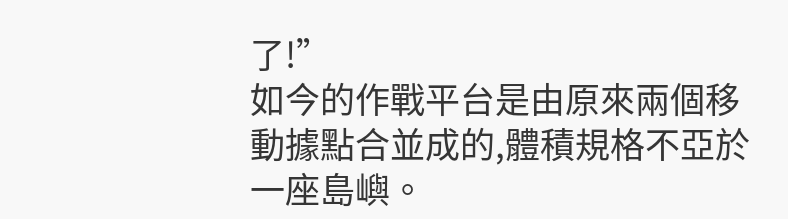了!”
如今的作戰平台是由原來兩個移動據點合並成的,體積規格不亞於一座島嶼。